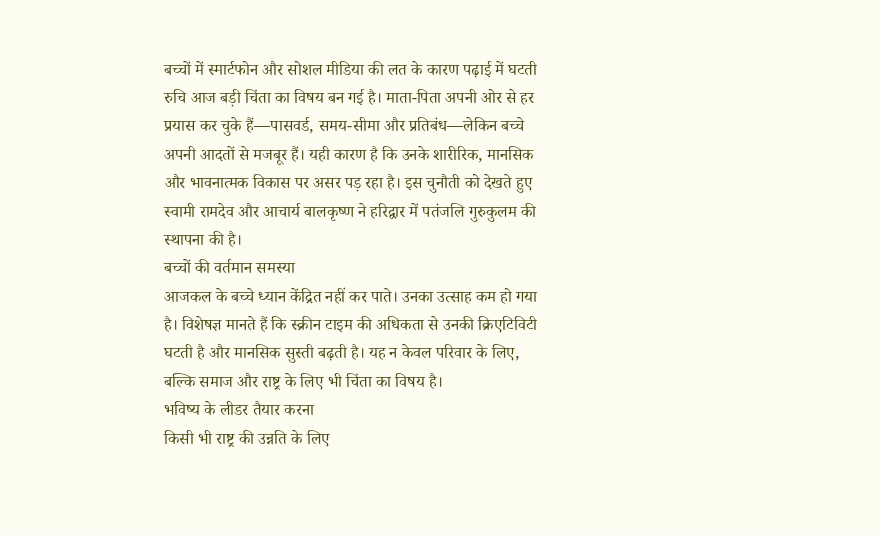बच्चों में स्मार्टफोन और सोशल मीडिया की लत के कारण पढ़ाई में घटती रुचि आज बड़ी चिंता का विषय बन गई है। माता-पिता अपनी ओर से हर प्रयास कर चुके हैं—पासवर्ड, समय-सीमा और प्रतिबंध—लेकिन बच्चे अपनी आदतों से मजबूर हैं। यही कारण है कि उनके शारीरिक, मानसिक और भावनात्मक विकास पर असर पड़ रहा है। इस चुनौती को देखते हुए स्वामी रामदेव और आचार्य बालकृष्ण ने हरिद्वार में पतंजलि गुरुकुलम की स्थापना की है।
बच्चों की वर्तमान समस्या
आजकल के बच्चे ध्यान केंद्रित नहीं कर पाते। उनका उत्साह कम हो गया है। विशेषज्ञ मानते हैं कि स्क्रीन टाइम की अधिकता से उनकी क्रिएटिविटी घटती है और मानसिक सुस्ती बढ़ती है। यह न केवल परिवार के लिए, बल्कि समाज और राष्ट्र के लिए भी चिंता का विषय है।
भविष्य के लीडर तैयार करना
किसी भी राष्ट्र की उन्नति के लिए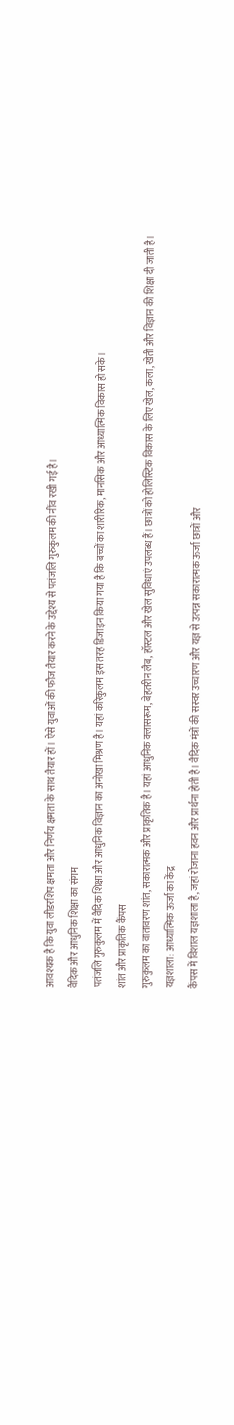आवश्यक है कि युवा लीडरशिप क्षमता और निर्णय क्षमता के साथ तैयार हों। ऐसे युवाओं की फौज तैयार करने के उद्देश्य से पतंजलि गुरुकुलम की नींव रखी गई है।
वैदिक और आधुनिक शिक्षा का संगम
पतंजलि गुरुकुलम में वैदिक शिक्षा और आधुनिक विज्ञान का अनोखा मिश्रण है। यहां करिकुलम इस तरह डिजाइन किया गया है कि बच्चों का शारीरिक, मानसिक और आध्यात्मिक विकास हो सके।
शांत और प्राकृतिक कैंपस
गुरुकुलम का वातावरण शांत, सकारात्मक और प्राकृतिक है। यहां आधुनिक क्लासरूम, बेहतरीन लैब, हॉस्टल और खेल सुविधाएं उपलब्ध हैं। छात्रों को होलिस्टिक विकास के लिए खेल, कला, खेती और विज्ञान की शिक्षा दी जाती है।
यज्ञशाला: आध्यात्मिक ऊर्जा का केंद्र
कैंपस में विशाल यज्ञशाला है, जहां रोजाना हवन और प्रार्थना होती है। वैदिक मंत्रों की सस्वर उच्चारण और यज्ञ से उत्पन्न सकारात्मक ऊर्जा छात्रों और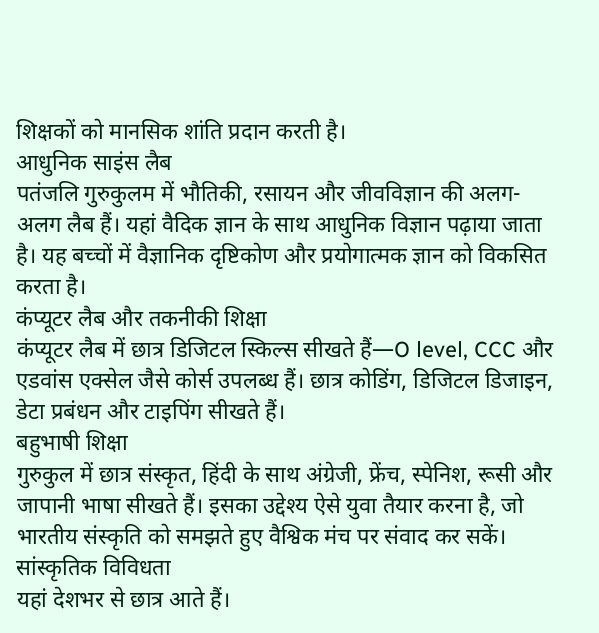शिक्षकों को मानसिक शांति प्रदान करती है।
आधुनिक साइंस लैब
पतंजलि गुरुकुलम में भौतिकी, रसायन और जीवविज्ञान की अलग-अलग लैब हैं। यहां वैदिक ज्ञान के साथ आधुनिक विज्ञान पढ़ाया जाता है। यह बच्चों में वैज्ञानिक दृष्टिकोण और प्रयोगात्मक ज्ञान को विकसित करता है।
कंप्यूटर लैब और तकनीकी शिक्षा
कंप्यूटर लैब में छात्र डिजिटल स्किल्स सीखते हैं—O level, CCC और एडवांस एक्सेल जैसे कोर्स उपलब्ध हैं। छात्र कोडिंग, डिजिटल डिजाइन, डेटा प्रबंधन और टाइपिंग सीखते हैं।
बहुभाषी शिक्षा
गुरुकुल में छात्र संस्कृत, हिंदी के साथ अंग्रेजी, फ्रेंच, स्पेनिश, रूसी और जापानी भाषा सीखते हैं। इसका उद्देश्य ऐसे युवा तैयार करना है, जो भारतीय संस्कृति को समझते हुए वैश्विक मंच पर संवाद कर सकें।
सांस्कृतिक विविधता
यहां देशभर से छात्र आते हैं।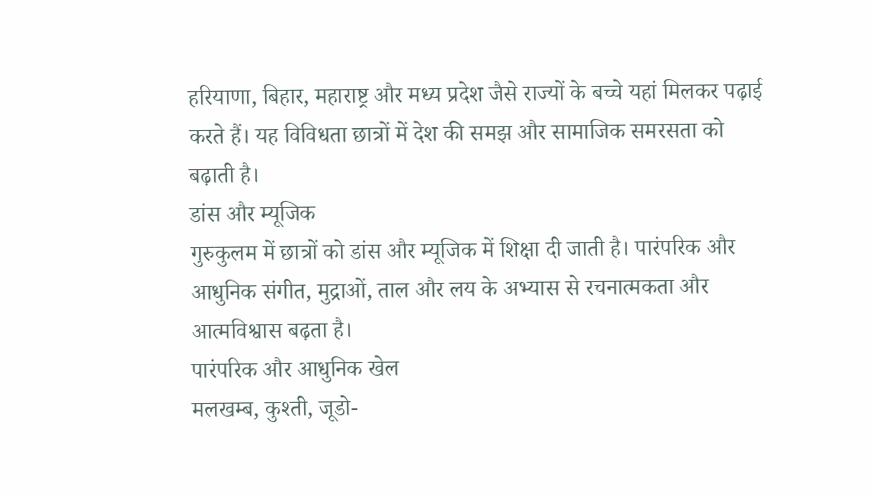हरियाणा, बिहार, महाराष्ट्र और मध्य प्रदेश जैसे राज्यों के बच्चे यहां मिलकर पढ़ाई करते हैं। यह विविधता छात्रों में देश की समझ और सामाजिक समरसता को बढ़ाती है।
डांस और म्यूजिक
गुरुकुलम में छात्रों को डांस और म्यूजिक में शिक्षा दी जाती है। पारंपरिक और आधुनिक संगीत, मुद्राओं, ताल और लय के अभ्यास से रचनात्मकता और आत्मविश्वास बढ़ता है।
पारंपरिक और आधुनिक खेल
मलखम्ब, कुश्ती, जूडो-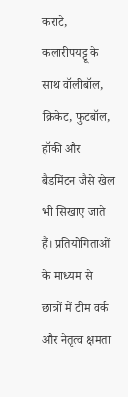कराटे, कलारीपयट्टू के साथ वॉलीबॉल, क्रिकेट, फुटबॉल, हॉकी और बैडमिंटन जैसे खेल भी सिखाए जाते हैं। प्रतियोगिताओं के माध्यम से छात्रों में टीम वर्क और नेतृत्व क्षमता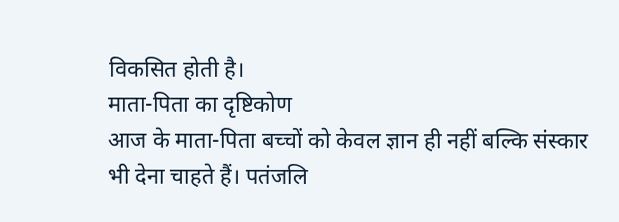विकसित होती है।
माता-पिता का दृष्टिकोण
आज के माता-पिता बच्चों को केवल ज्ञान ही नहीं बल्कि संस्कार भी देना चाहते हैं। पतंजलि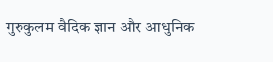गुरुकुलम वैदिक ज्ञान और आधुनिक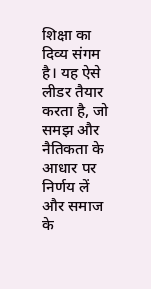शिक्षा का दिव्य संगम है। यह ऐसे लीडर तैयार करता है, जो समझ और नैतिकता के आधार पर निर्णय लें और समाज के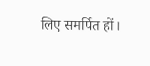लिए समर्पित हों।